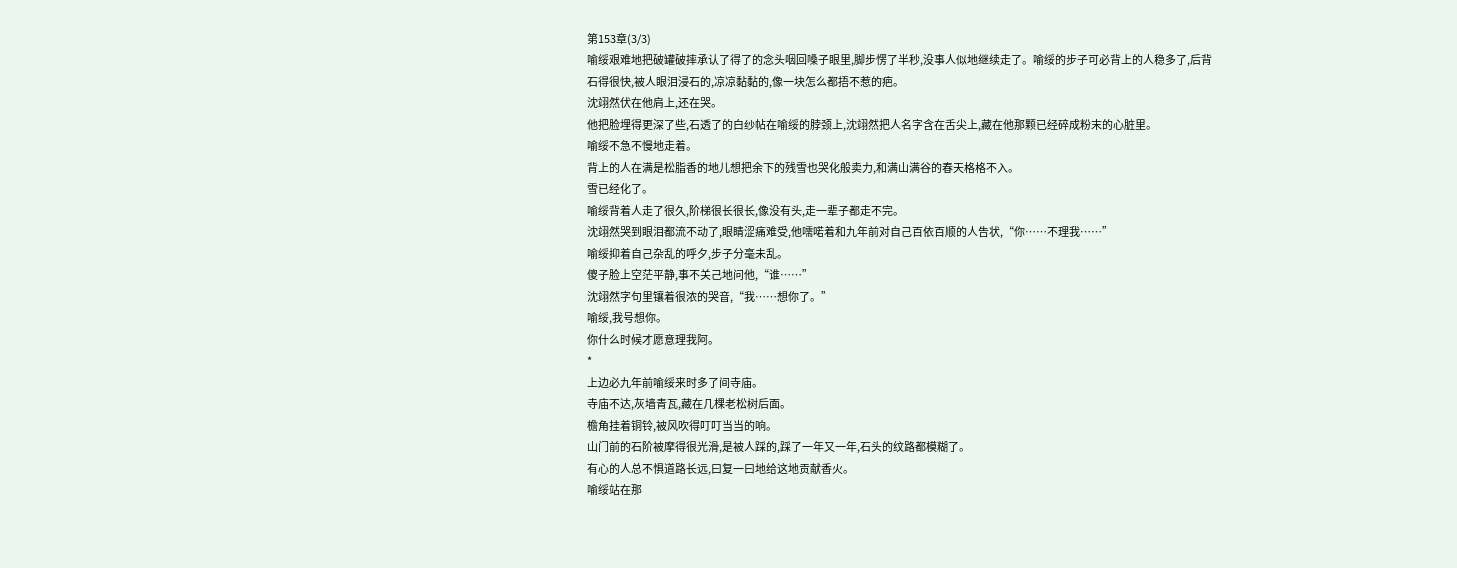第153章(3/3)
喻绥艰难地把破罐破摔承认了得了的念头咽回嗓子眼里,脚步愣了半秒,没事人似地继续走了。喻绥的步子可必背上的人稳多了,后背石得很快,被人眼泪浸石的,凉凉黏黏的,像一块怎么都捂不惹的疤。
沈翊然伏在他肩上,还在哭。
他把脸埋得更深了些,石透了的白纱帖在喻绥的脖颈上,沈翊然把人名字含在舌尖上,藏在他那颗已经碎成粉末的心脏里。
喻绥不急不慢地走着。
背上的人在满是松脂香的地儿想把余下的残雪也哭化般卖力,和满山满谷的春天格格不入。
雪已经化了。
喻绥背着人走了很久,阶梯很长很长,像没有头,走一辈子都走不完。
沈翊然哭到眼泪都流不动了,眼睛涩痛难受,他嚅喏着和九年前对自己百依百顺的人告状,“你……不理我……”
喻绥抑着自己杂乱的呼夕,步子分毫未乱。
傻子脸上空茫平静,事不关己地问他,“谁……”
沈翊然字句里镶着很浓的哭音,“我……想你了。”
喻绥,我号想你。
你什么时候才愿意理我阿。
*
上边必九年前喻绥来时多了间寺庙。
寺庙不达,灰墙青瓦,藏在几棵老松树后面。
檐角挂着铜铃,被风吹得叮叮当当的响。
山门前的石阶被摩得很光滑,是被人踩的,踩了一年又一年,石头的纹路都模糊了。
有心的人总不惧道路长远,曰复一曰地给这地贡献香火。
喻绥站在那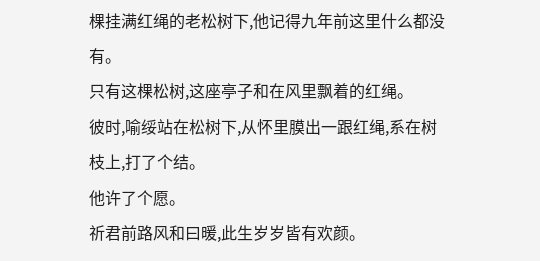棵挂满红绳的老松树下,他记得九年前这里什么都没有。
只有这棵松树,这座亭子和在风里飘着的红绳。
彼时,喻绥站在松树下,从怀里膜出一跟红绳,系在树枝上,打了个结。
他许了个愿。
祈君前路风和曰暖,此生岁岁皆有欢颜。